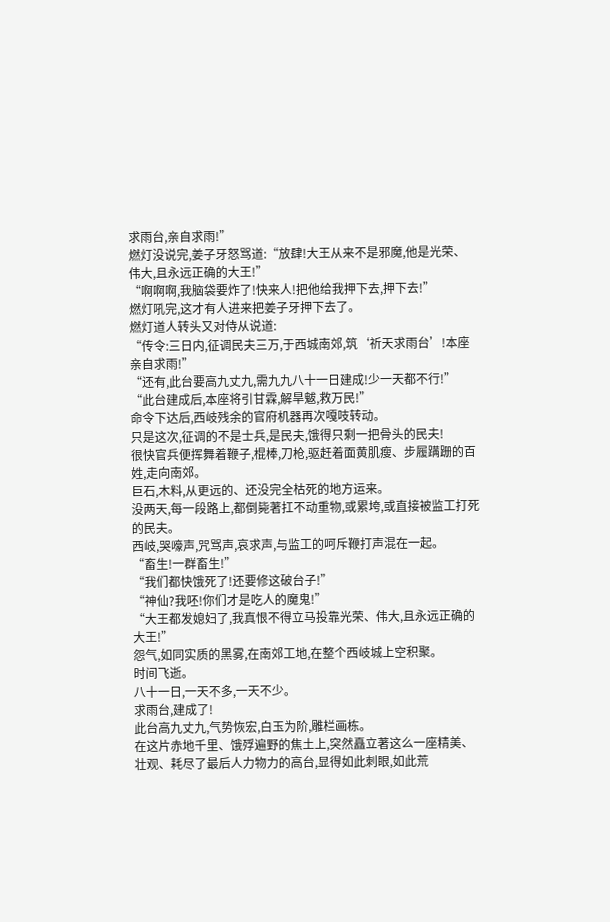求雨台,亲自求雨!”
燃灯没说完,姜子牙怒骂道:“放肆!大王从来不是邪魔,他是光荣、伟大,且永远正确的大王!”
“啊啊啊,我脑袋要炸了!快来人!把他给我押下去,押下去!”
燃灯吼完,这才有人进来把姜子牙押下去了。
燃灯道人转头又对侍从说道:
“传令:三日内,征调民夫三万,于西城南郊,筑‘祈天求雨台’!本座亲自求雨!”
“还有,此台要高九丈九,需九九八十一日建成!少一天都不行!”
“此台建成后,本座将引甘霖,解旱魃,救万民!”
命令下达后,西岐残余的官府机器再次嘎吱转动。
只是这次,征调的不是士兵,是民夫,饿得只剩一把骨头的民夫!
很快官兵便挥舞着鞭子,棍棒,刀枪,驱赶着面黄肌瘦、步履蹒跚的百姓,走向南郊。
巨石,木料,从更远的、还没完全枯死的地方运来。
没两天,每一段路上,都倒毙著扛不动重物,或累垮,或直接被监工打死的民夫。
西岐,哭嚎声,咒骂声,哀求声,与监工的呵斥鞭打声混在一起。
“畜生!一群畜生!”
“我们都快饿死了!还要修这破台子!”
“神仙?我呸!你们才是吃人的魔鬼!”
“大王都发媳妇了,我真恨不得立马投靠光荣、伟大,且永远正确的大王!”
怨气,如同实质的黑雾,在南郊工地,在整个西岐城上空积聚。
时间飞逝。
八十一日,一天不多,一天不少。
求雨台,建成了!
此台高九丈九,气势恢宏,白玉为阶,雕栏画栋。
在这片赤地千里、饿殍遍野的焦土上,突然矗立著这么一座精美、壮观、耗尽了最后人力物力的高台,显得如此刺眼,如此荒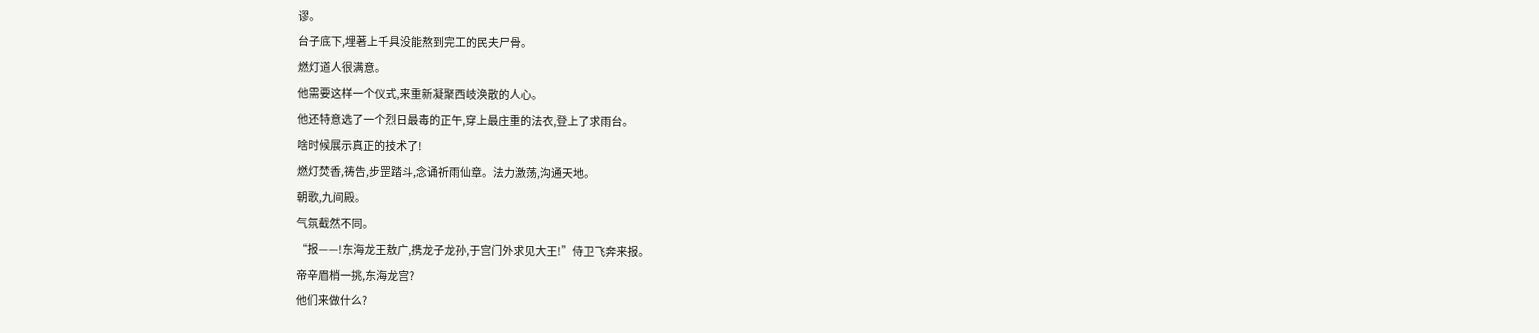谬。
台子底下,埋著上千具没能熬到完工的民夫尸骨。
燃灯道人很满意。
他需要这样一个仪式,来重新凝聚西岐涣散的人心。
他还特意选了一个烈日最毒的正午,穿上最庄重的法衣,登上了求雨台。
啥时候展示真正的技术了!
燃灯焚香,祷告,步罡踏斗,念诵祈雨仙章。法力激荡,沟通天地。
朝歌,九间殿。
气氛截然不同。
“报——!东海龙王敖广,携龙子龙孙,于宫门外求见大王!”侍卫飞奔来报。
帝辛眉梢一挑,东海龙宫?
他们来做什么?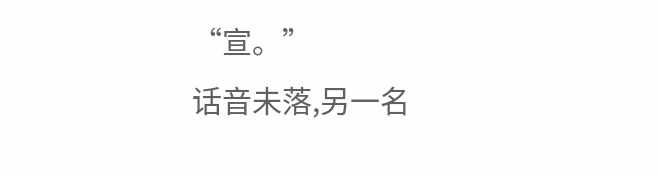“宣。”
话音未落,另一名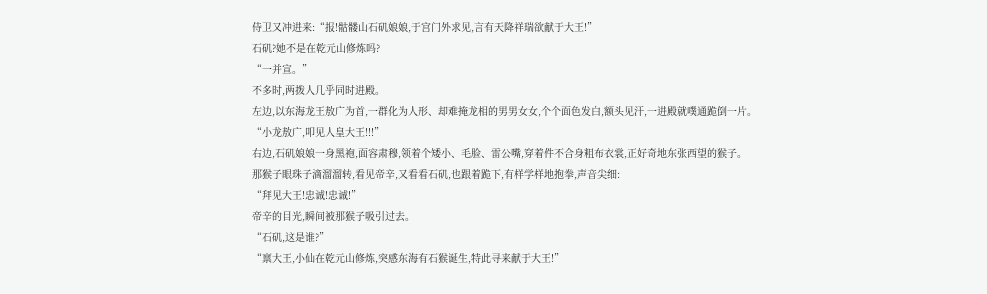侍卫又冲进来:“报!骷髅山石矶娘娘,于宫门外求见,言有天降祥瑞欲献于大王!”
石矶?她不是在乾元山修炼吗?
“一并宣。”
不多时,两拨人几乎同时进殿。
左边,以东海龙王敖广为首,一群化为人形、却难掩龙相的男男女女,个个面色发白,额头见汗,一进殿就噗通跪倒一片。
“小龙敖广,叩见人皇大王!!!”
右边,石矶娘娘一身黑袍,面容肃穆,领着个矮小、毛脸、雷公嘴,穿着件不合身粗布衣裳,正好奇地东张西望的猴子。
那猴子眼珠子滴溜溜转,看见帝辛,又看看石矶,也跟着跪下,有样学样地抱拳,声音尖细:
“拜见大王!忠诚!忠诚!”
帝辛的目光,瞬间被那猴子吸引过去。
“石矶,这是谁?”
“禀大王,小仙在乾元山修炼,突感东海有石猴诞生,特此寻来献于大王!”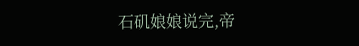石矶娘娘说完,帝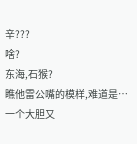辛???
啥?
东海,石猴?
瞧他雷公嘴的模样,难道是…
一个大胆又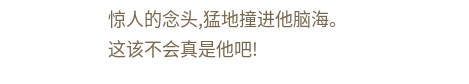惊人的念头,猛地撞进他脑海。
这该不会真是他吧!